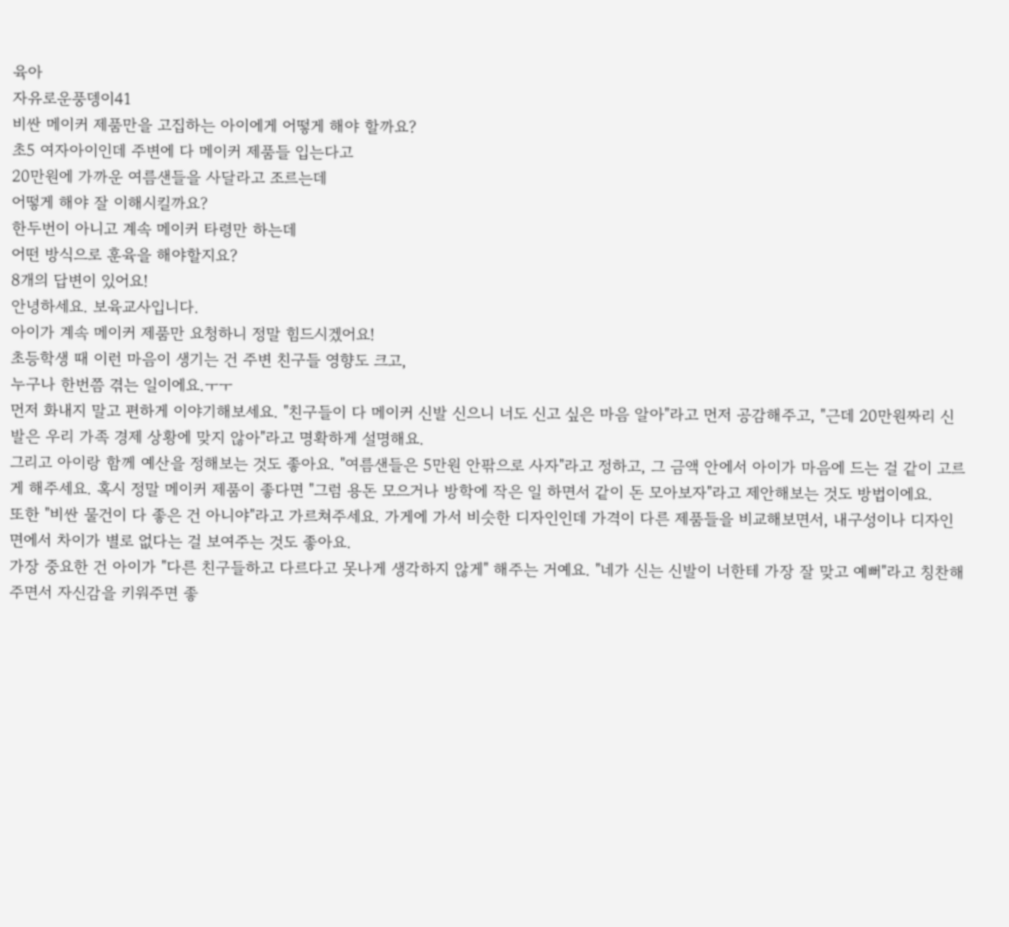육아
자유로운풍뎅이41
비싼 메이커 제품만을 고집하는 아이에게 어떻게 해야 할까요?
초5 여자아이인데 주변에 다 메이커 제품들 입는다고
20만원에 가까운 여름샌들을 사달라고 조르는데
어떻게 해야 잘 이해시킬까요?
한두번이 아니고 계속 메이커 타령만 하는데
어떤 방식으로 훈육을 해야할지요?
8개의 답변이 있어요!
안녕하세요. 보육교사입니다.
아이가 계속 메이커 제품만 요청하니 정말 힘드시겠어요!
초등학생 때 이런 마음이 생기는 건 주변 친구들 영향도 크고,
누구나 한번쯤 겪는 일이에요.ㅜㅜ
먼저 화내지 말고 편하게 이야기해보세요. "친구들이 다 메이커 신발 신으니 너도 신고 싶은 마음 알아"라고 먼저 공감해주고, "근데 20만원짜리 신발은 우리 가족 경제 상황에 맞지 않아"라고 명확하게 설명해요.
그리고 아이랑 함께 예산을 정해보는 것도 좋아요. "여름샌들은 5만원 안팎으로 사자"라고 정하고, 그 금액 안에서 아이가 마음에 드는 걸 같이 고르게 해주세요. 혹시 정말 메이커 제품이 좋다면 "그럼 용돈 모으거나 방학에 작은 일 하면서 같이 돈 모아보자"라고 제안해보는 것도 방법이에요.
또한 "비싼 물건이 다 좋은 건 아니야"라고 가르쳐주세요. 가게에 가서 비슷한 디자인인데 가격이 다른 제품들을 비교해보면서, 내구성이나 디자인 면에서 차이가 별로 없다는 걸 보여주는 것도 좋아요.
가장 중요한 건 아이가 "다른 친구들하고 다르다고 못나게 생각하지 않게" 해주는 거예요. "네가 신는 신발이 너한테 가장 잘 맞고 예뻐"라고 칭찬해주면서 자신감을 키워주면 좋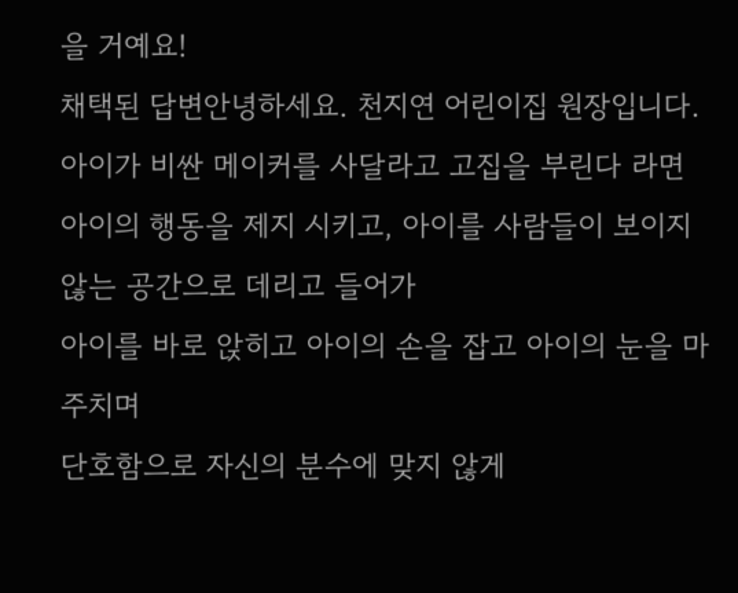을 거예요!
채택된 답변안녕하세요. 천지연 어린이집 원장입니다.
아이가 비싼 메이커를 사달라고 고집을 부린다 라면
아이의 행동을 제지 시키고, 아이를 사람들이 보이지 않는 공간으로 데리고 들어가
아이를 바로 앉히고 아이의 손을 잡고 아이의 눈을 마주치며
단호함으로 자신의 분수에 맞지 않게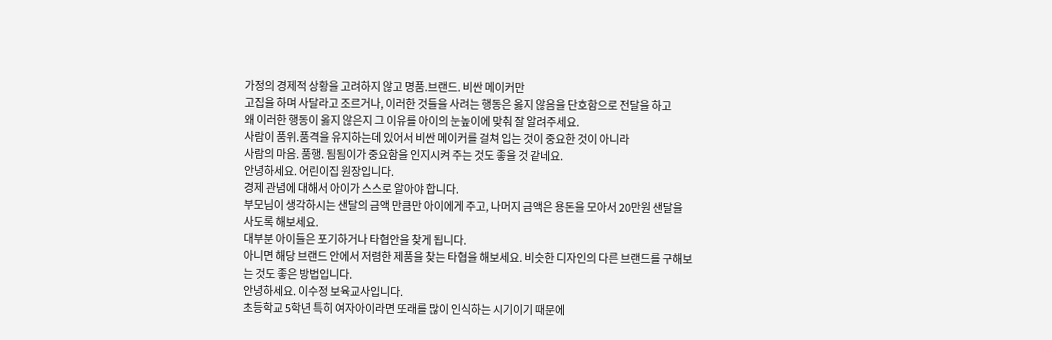가정의 경제적 상황을 고려하지 않고 명품.브랜드. 비싼 메이커만
고집을 하며 사달라고 조르거나, 이러한 것들을 사려는 행동은 옳지 않음을 단호함으로 전달을 하고
왜 이러한 행동이 옳지 않은지 그 이유를 아이의 눈높이에 맞춰 잘 알려주세요.
사람이 품위.품격을 유지하는데 있어서 비싼 메이커를 걸쳐 입는 것이 중요한 것이 아니라
사람의 마음. 품행. 됨됨이가 중요함을 인지시켜 주는 것도 좋을 것 같네요.
안녕하세요. 어린이집 원장입니다.
경제 관념에 대해서 아이가 스스로 알아야 합니다.
부모님이 생각하시는 샌달의 금액 만큼만 아이에게 주고, 나머지 금액은 용돈을 모아서 20만원 샌달을 사도록 해보세요.
대부분 아이들은 포기하거나 타협안을 찾게 됩니다.
아니면 해당 브랜드 안에서 저렴한 제품을 찾는 타협을 해보세요. 비슷한 디자인의 다른 브랜드를 구해보는 것도 좋은 방법입니다.
안녕하세요. 이수정 보육교사입니다.
초등학교 5학년 특히 여자아이라면 또래를 많이 인식하는 시기이기 때문에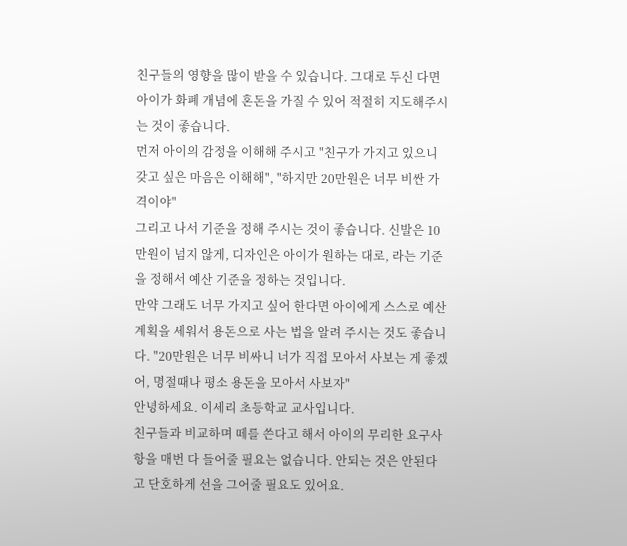친구들의 영향을 많이 받을 수 있습니다. 그대로 두신 다면 아이가 화폐 개념에 혼돈을 가질 수 있어 적절히 지도해주시는 것이 좋습니다.
먼저 아이의 감정을 이해해 주시고 "친구가 가지고 있으니 갖고 싶은 마음은 이해해", "하지만 20만원은 너무 비싼 가격이야"
그리고 나서 기준을 정해 주시는 것이 좋습니다. 신발은 10만원이 넘지 않게, 디자인은 아이가 원하는 대로, 라는 기준을 정해서 예산 기준을 정하는 것입니다.
만약 그래도 너무 가지고 싶어 한다면 아이에게 스스로 예산 계획을 세워서 용돈으로 사는 법을 알려 주시는 것도 좋습니다. "20만원은 너무 비싸니 너가 직접 모아서 사보는 게 좋겠어, 명절때나 평소 용돈을 모아서 사보자"
안녕하세요. 이세리 초등학교 교사입니다.
친구들과 비교하며 떼를 쓴다고 해서 아이의 무리한 요구사항을 매번 다 들어줄 필요는 없습니다. 안되는 것은 안된다고 단호하게 선을 그어줄 필요도 있어요.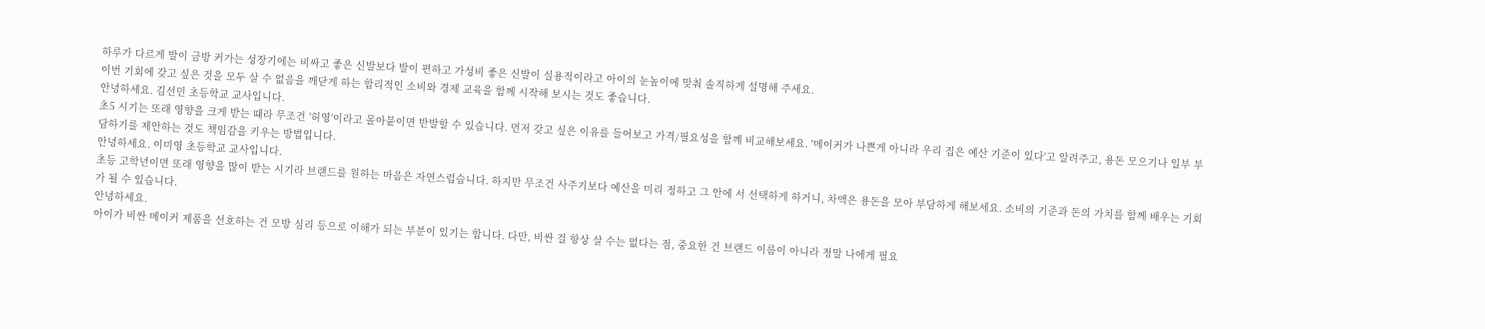하루가 다르게 발이 금방 커가는 성장기에는 비싸고 좋은 신발보다 발이 편하고 가성비 좋은 신발이 실용적이라고 아이의 눈높이에 맞춰 솔직하게 설명해 주세요.
이번 기회에 갖고 싶은 것을 모두 살 수 없음을 깨닫게 하는 합리적인 소비와 경제 교육을 함께 시작해 보시는 것도 좋습니다.
안녕하세요. 김선민 초등학교 교사입니다.
초5 시기는 또래 영향을 크게 받는 떄라 무조건 '허영'이라고 몰아붙이면 반발할 수 있습니다. 먼저 갖고 싶은 이유를 들어보고 가격/필요성을 함꼐 비교해보세요. '메이커가 나쁜게 아니라 우리 집은 예산 기준이 있다'고 알려주고, 용돈 모으기나 일부 부담하기를 제안하는 것도 책임감을 키우는 방법입니다.
안녕하세요. 이미영 초등학교 교사입니다.
초등 고학년이면 또래 영향을 많이 받는 시기라 브랜드를 원하는 마음은 자연스럽습니다. 하지만 무조건 사주기보다 예산을 미리 정하고 그 안에 서 선택하게 하거니, 차액은 용돈을 모아 부담하게 해보세요. 소비의 기준과 돈의 가치를 함께 배우는 기회가 될 수 있습니다.
안녕하세요.
아이가 비싼 메이커 제품을 선호하는 건 모방 심리 등으로 이해가 되는 부분이 있기는 합니다. 다만, 비싼 걸 항상 살 수는 없다는 점, 중요한 건 브랜드 이름이 아니라 정말 나에게 필요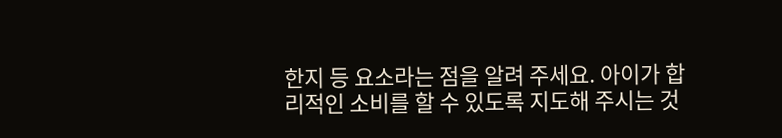한지 등 요소라는 점을 알려 주세요. 아이가 합리적인 소비를 할 수 있도록 지도해 주시는 것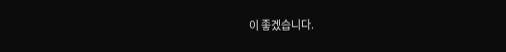이 좋겠습니다.